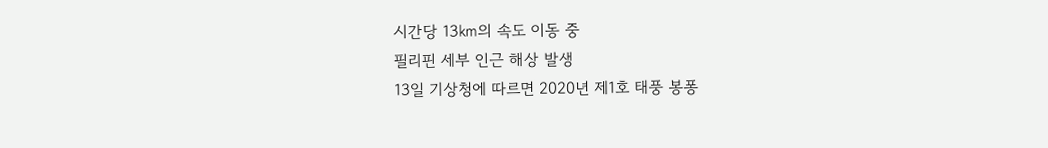시간당 13㎞의 속도 이동 중
필리핀 세부 인근 해상 발생
13일 기상청에 따르면 2020년 제1호 태풍 봉퐁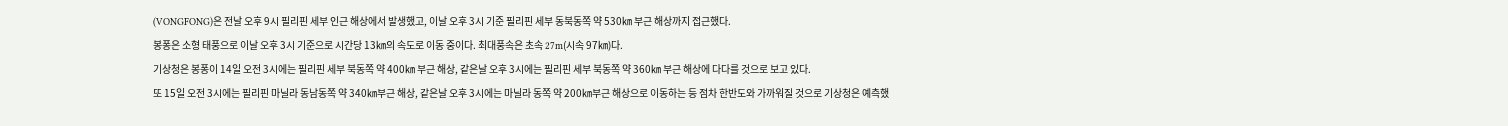(VONGFONG)은 전날 오후 9시 필리핀 세부 인근 해상에서 발생했고, 이날 오후 3시 기준 필리핀 세부 동북동쪽 약 530㎞ 부근 해상까지 접근했다.
봉퐁은 소형 태풍으로 이날 오후 3시 기준으로 시간당 13㎞의 속도로 이동 중이다. 최대풍속은 초속 27m(시속 97㎞)다.
기상청은 봉퐁이 14일 오전 3시에는 필리핀 세부 북동쪽 약 400㎞ 부근 해상, 같은날 오후 3시에는 필리핀 세부 북동쪽 약 360㎞ 부근 해상에 다다를 것으로 보고 있다.
또 15일 오전 3시에는 필리핀 마닐라 동남동쪽 약 340㎞부근 해상, 같은날 오후 3시에는 마닐라 동쪽 약 200㎞부근 해상으로 이동하는 등 점차 한반도와 가까워질 것으로 기상청은 예측했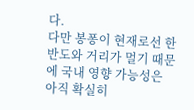다.
다만 봉퐁이 현재로선 한반도와 거리가 멀기 때문에 국내 영향 가능성은 아직 확실히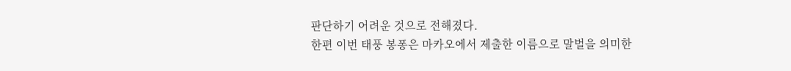판단하기 어려운 것으로 전해졌다.
한편 이번 태풍 봉퐁은 마카오에서 제출한 이름으로 말벌을 의미한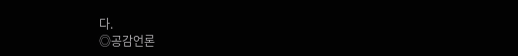다.
◎공감언론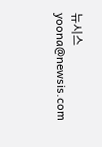뉴시스 yoona@newsis.com